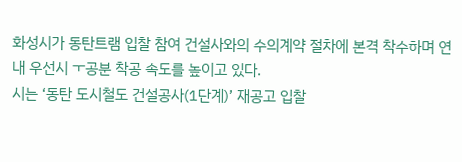화성시가 동탄트램 입찰 참여 건설사와의 수의계약 절차에 본격 착수하며 연내 우선시 ㅜ공분 착공 속도를 높이고 있다.
시는 ‘동탄 도시철도 건설공사(1단계)’ 재공고 입찰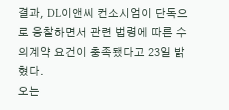결과, DL이앤씨 컨소시엄이 단독으로 응찰하면서 관련 법령에 따른 수의계약 요건이 충족됐다고 23일 밝혔다.
오는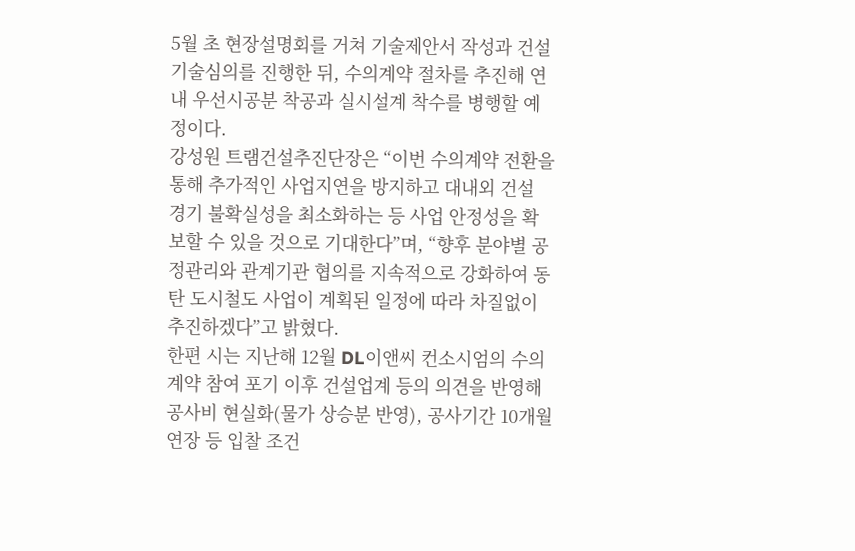5월 초 현장설명회를 거쳐 기술제안서 작성과 건설기술심의를 진행한 뒤, 수의계약 절차를 추진해 연내 우선시공분 착공과 실시설계 착수를 병행할 예정이다.
강성원 트램건설추진단장은 “이번 수의계약 전환을 통해 추가적인 사업지연을 방지하고 대내외 건설 경기 불확실성을 최소화하는 등 사업 안정성을 확보할 수 있을 것으로 기대한다”며, “향후 분야별 공정관리와 관계기관 협의를 지속적으로 강화하여 동탄 도시철도 사업이 계획된 일정에 따라 차질없이 추진하겠다”고 밝혔다.
한편 시는 지난해 12월 DL이앤씨 컨소시엄의 수의계약 참여 포기 이후 건설업계 등의 의견을 반영해 공사비 현실화(물가 상승분 반영), 공사기간 10개월 연장 등 입찰 조건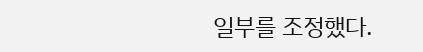일부를 조정했다.